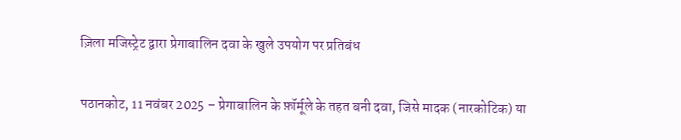ज़िला मजिस्ट्रेट द्वारा प्रेगाबालिन दवा के खुले उपयोग पर प्रतिबंध

पठानकोट, 11 नवंबर 2025 – प्रेगाबालिन के फ़ॉर्मूले के तहत बनी दवा, जिसे मादक (नारकोटिक) या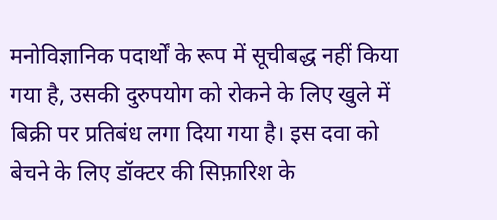मनोविज्ञानिक पदार्थों के रूप में सूचीबद्ध नहीं किया गया है, उसकी दुरुपयोग को रोकने के लिए खुले में बिक्री पर प्रतिबंध लगा दिया गया है। इस दवा को बेचने के लिए डॉक्टर की सिफ़ारिश के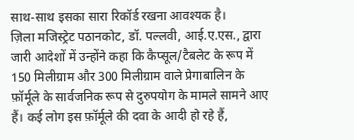साथ-साथ इसका सारा रिकॉर्ड रखना आवश्यक है।
ज़िला मजिस्ट्रेट पठानकोट, डॉ. पल्लवी, आई.ए.एस., द्वारा जारी आदेशों में उन्होंने कहा कि कैप्सूल/टैबलेट के रूप में 150 मिलीग्राम और 300 मिलीग्राम वाले प्रेगाबालिन के फ़ॉर्मूले के सार्वजनिक रूप से दुरुपयोग के मामले सामने आए हैं। कई लोग इस फ़ॉर्मूले की दवा के आदी हो रहे हैं,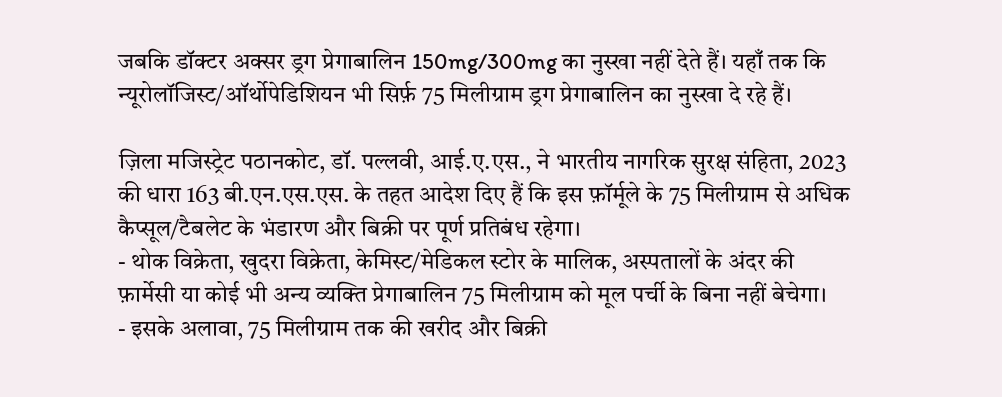जबकि डॉक्टर अक्सर ड्रग प्रेगाबालिन 150mg/300mg का नुस्खा नहीं देते हैं। यहाँ तक कि न्यूरोलॉजिस्ट/ऑर्थोपेडिशियन भी सिर्फ़ 75 मिलीग्राम ड्रग प्रेगाबालिन का नुस्खा दे रहे हैं।

ज़िला मजिस्ट्रेट पठानकोट, डॉ. पल्लवी, आई.ए.एस., ने भारतीय नागरिक सुरक्ष संहिता, 2023 की धारा 163 बी.एन.एस.एस. के तहत आदेश दिए हैं कि इस फ़ॉर्मूले के 75 मिलीग्राम से अधिक कैप्सूल/टैबलेट के भंडारण और बिक्री पर पूर्ण प्रतिबंध रहेगा।
- थोक विक्रेता, खुदरा विक्रेता, केमिस्ट/मेडिकल स्टोर के मालिक, अस्पतालों के अंदर की फ़ार्मेसी या कोई भी अन्य व्यक्ति प्रेगाबालिन 75 मिलीग्राम को मूल पर्ची के बिना नहीं बेचेगा।
- इसके अलावा, 75 मिलीग्राम तक की खरीद और बिक्री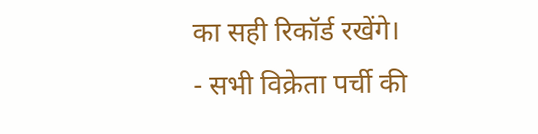का सही रिकॉर्ड रखेंगे।
- सभी विक्रेता पर्ची की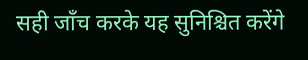सही जाँच करके यह सुनिश्चित करेंगे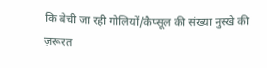कि बेची जा रही गोलियों/कैप्सूल की संख्या नुस्खे की ज़रूरत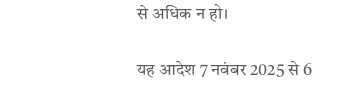से अधिक न हो।

यह आदेश 7 नवंबर 2025 से 6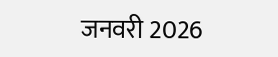जनवरी 2026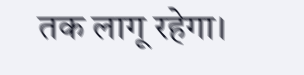तक लागू रहेगा।